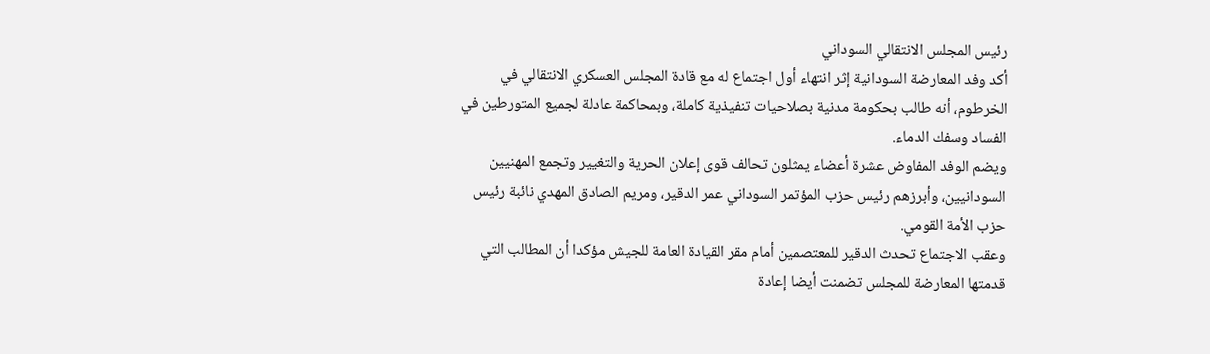رئيس المجلس الانتقالي السوداني
أكد وفد المعارضة السودانية إثر انتهاء أول اجتماع له مع قادة المجلس العسكري الانتقالي في الخرطوم، أنه طالب بحكومة مدنية بصلاحيات تنفيذية كاملة، وبمحاكمة عادلة لجميع المتورطين في الفساد وسفك الدماء.
ويضم الوفد المفاوض عشرة أعضاء يمثلون تحالف قوى إعلان الحرية والتغيير وتجمع المهنيين السودانيين، وأبرزهم رئيس حزب المؤتمر السوداني عمر الدقير، ومريم الصادق المهدي نائبة رئيس حزب الأمة القومي.
وعقب الاجتماع تحدث الدقير للمعتصمين أمام مقر القيادة العامة للجيش مؤكدا أن المطالب التي قدمتها المعارضة للمجلس تضمنت أيضا إعادة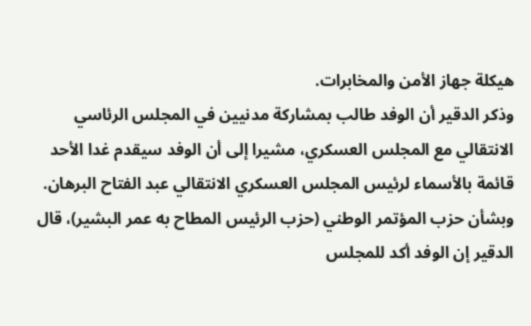هيكلة جهاز الأمن والمخابرات.
وذكر الدقير أن الوفد طالب بمشاركة مدنيين في المجلس الرئاسي الانتقالي مع المجلس العسكري، مشيرا إلى أن الوفد سيقدم غدا الأحد قائمة بالأسماء لرئيس المجلس العسكري الانتقالي عبد الفتاح البرهان.
وبشأن حزب المؤتمر الوطني (حزب الرئيس المطاح به عمر البشير)، قال الدقير إن الوفد أكد للمجلس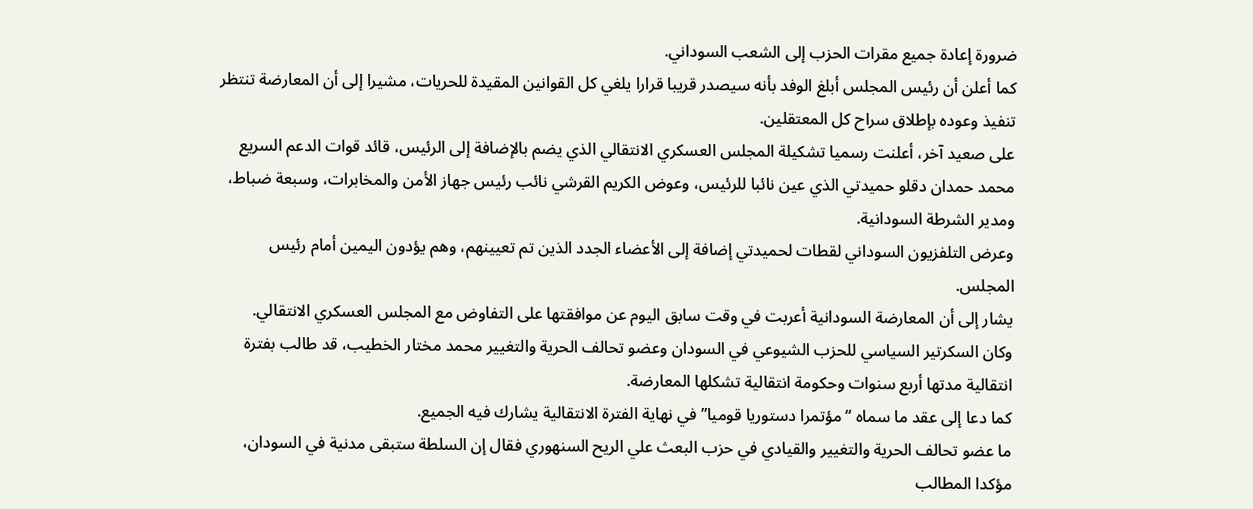ضرورة إعادة جميع مقرات الحزب إلى الشعب السوداني.
كما أعلن أن رئيس المجلس أبلغ الوفد بأنه سيصدر قريبا قرارا يلغي كل القوانين المقيدة للحريات، مشيرا إلى أن المعارضة تنتظر تنفيذ وعوده بإطلاق سراح كل المعتقلين.
على صعيد آخر، أعلنت رسميا تشكيلة المجلس العسكري الانتقالي الذي يضم بالإضافة إلى الرئيس، قائد قوات الدعم السريع محمد حمدان دقلو حميدتي الذي عين نائبا للرئيس، وعوض الكريم القرشي نائب رئيس جهاز الأمن والمخابرات، وسبعة ضباط، ومدير الشرطة السودانية.
وعرض التلفزيون السوداني لقطات لحميدتي إضافة إلى الأعضاء الجدد الذين تم تعيينهم، وهم يؤدون اليمين أمام رئيس المجلس.
يشار إلى أن المعارضة السودانية أعربت في وقت سابق اليوم عن موافقتها على التفاوض مع المجلس العسكري الانتقالي.
وكان السكرتير السياسي للحزب الشيوعي في السودان وعضو تحالف الحرية والتغيير محمد مختار الخطيب، قد طالب بفترة انتقالية مدتها أربع سنوات وحكومة انتقالية تشكلها المعارضة.
كما دعا إلى عقد ما سماه “مؤتمرا دستوريا قوميا” في نهاية الفترة الانتقالية يشارك فيه الجميع.
ما عضو تحالف الحرية والتغيير والقيادي في حزب البعث علي الريح السنهوري فقال إن السلطة ستبقى مدنية في السودان، مؤكدا المطالب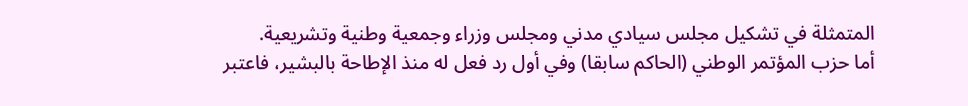المتمثلة في تشكيل مجلس سيادي مدني ومجلس وزراء وجمعية وطنية وتشريعية.
أما حزب المؤتمر الوطني (الحاكم سابقا) وفي أول رد فعل له منذ الإطاحة بالبشير، فاعتبر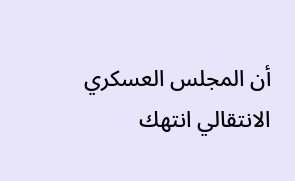أن المجلس العسكري الانتقالي انتهك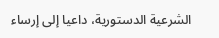الشرعية الدستورية، داعيا إلى إرساء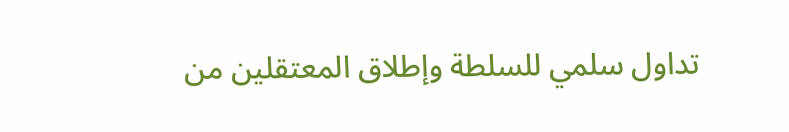تداول سلمي للسلطة وإطلاق المعتقلين من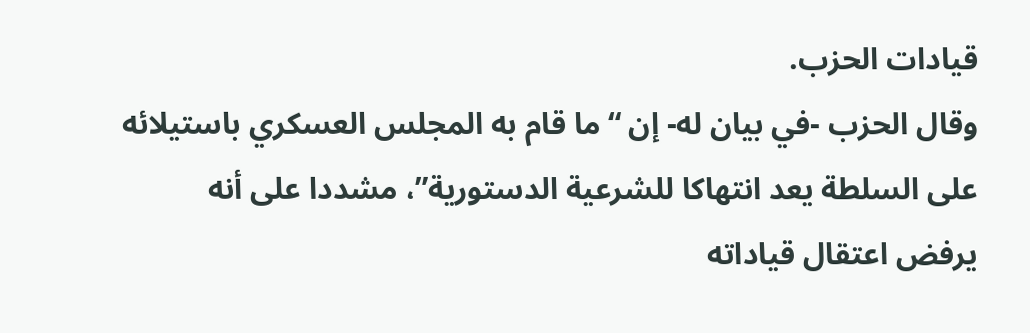قيادات الحزب.
وقال الحزب -في بيان له- إن “ما قام به المجلس العسكري باستيلائه على السلطة يعد انتهاكا للشرعية الدستورية”، مشددا على أنه يرفض اعتقال قياداته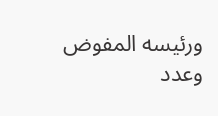ورئيسه المفوض وعدد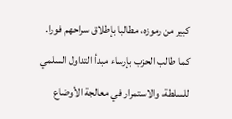كبير من رموزه، مطالبا بإطلاق سراحهم فورا.
كما طالب الحزب بإرساء مبدأ التداول السلمي للسلطة، والاستمرار في معالجة الأوضاع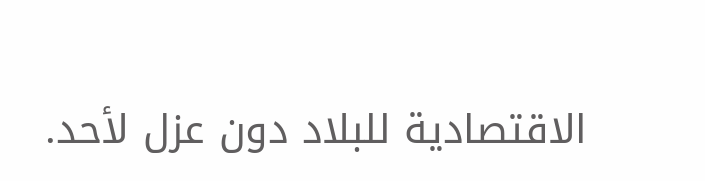الاقتصادية للبلاد دون عزل لأحد.